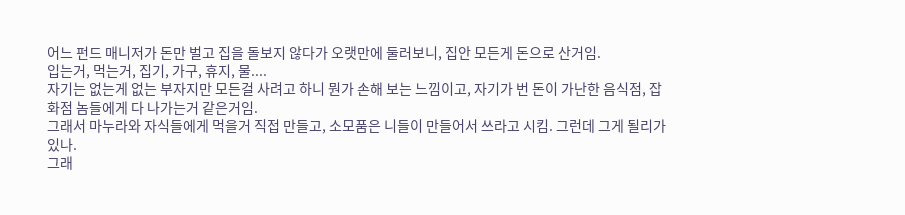어느 펀드 매니저가 돈만 벌고 집을 돌보지 않다가 오랫만에 둘러보니, 집안 모든게 돈으로 산거임.
입는거, 먹는거, 집기, 가구, 휴지, 물....
자기는 없는게 없는 부자지만 모든걸 사려고 하니 뭔가 손해 보는 느낌이고, 자기가 번 돈이 가난한 음식점, 잡화점 놈들에게 다 나가는거 같은거임.
그래서 마누라와 자식들에게 먹을거 직접 만들고, 소모품은 니들이 만들어서 쓰라고 시킴. 그런데 그게 될리가 있나.
그래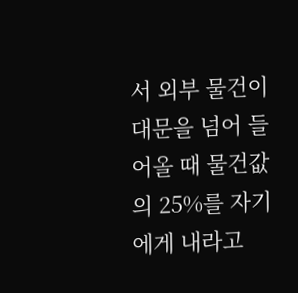서 외부 물건이 대문을 넘어 들어올 때 물건값의 25%를 자기에게 내라고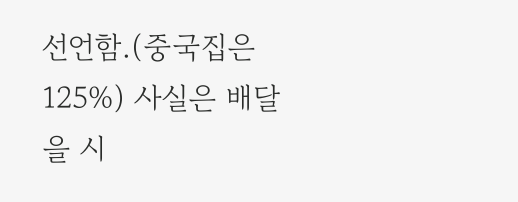선언함.(중국집은 125%) 사실은 배달을 시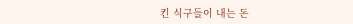킨 식구들이 내는 돈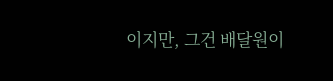이지만, 그건 배달원이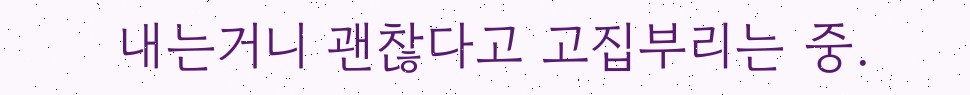내는거니 괜찮다고 고집부리는 중.